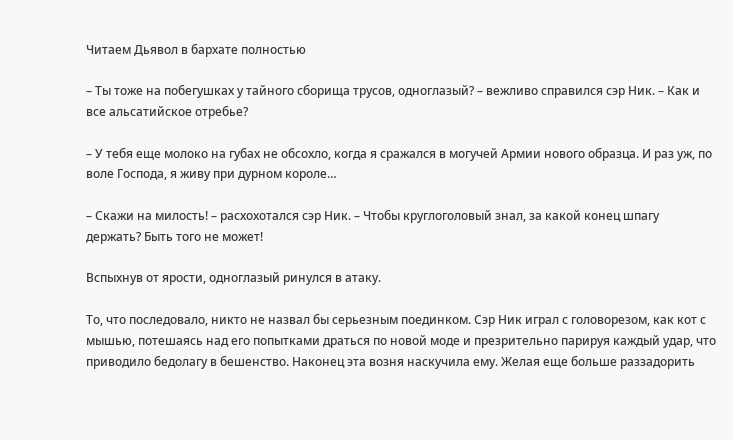Читаем Дьявол в бархате полностью

– Ты тоже на побегушках у тайного сборища трусов, одноглазый? – вежливо справился сэр Ник. – Как и все альсатийское отребье?

– У тебя еще молоко на губах не обсохло, когда я сражался в могучей Армии нового образца. И раз уж, по воле Господа, я живу при дурном короле…

– Скажи на милость! – расхохотался сэр Ник. – Чтобы круглоголовый знал, за какой конец шпагу держать? Быть того не может!

Вспыхнув от ярости, одноглазый ринулся в атаку.

То, что последовало, никто не назвал бы серьезным поединком. Сэр Ник играл с головорезом, как кот с мышью, потешаясь над его попытками драться по новой моде и презрительно парируя каждый удар, что приводило бедолагу в бешенство. Наконец эта возня наскучила ему. Желая еще больше раззадорить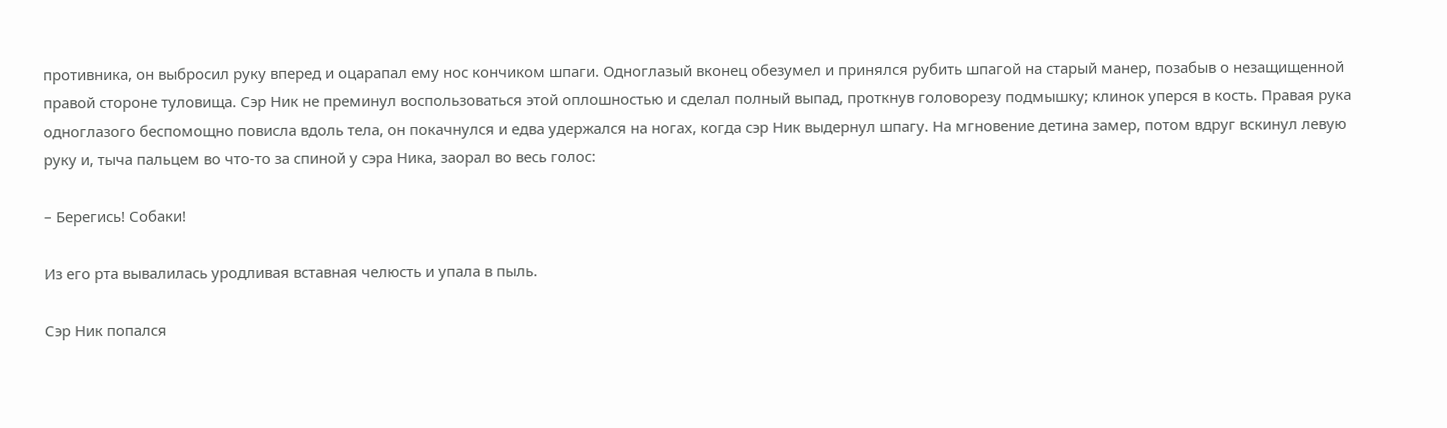противника, он выбросил руку вперед и оцарапал ему нос кончиком шпаги. Одноглазый вконец обезумел и принялся рубить шпагой на старый манер, позабыв о незащищенной правой стороне туловища. Сэр Ник не преминул воспользоваться этой оплошностью и сделал полный выпад, проткнув головорезу подмышку; клинок уперся в кость. Правая рука одноглазого беспомощно повисла вдоль тела, он покачнулся и едва удержался на ногах, когда сэр Ник выдернул шпагу. На мгновение детина замер, потом вдруг вскинул левую руку и, тыча пальцем во что-то за спиной у сэра Ника, заорал во весь голос:

– Берегись! Собаки!

Из его рта вывалилась уродливая вставная челюсть и упала в пыль.

Сэр Ник попался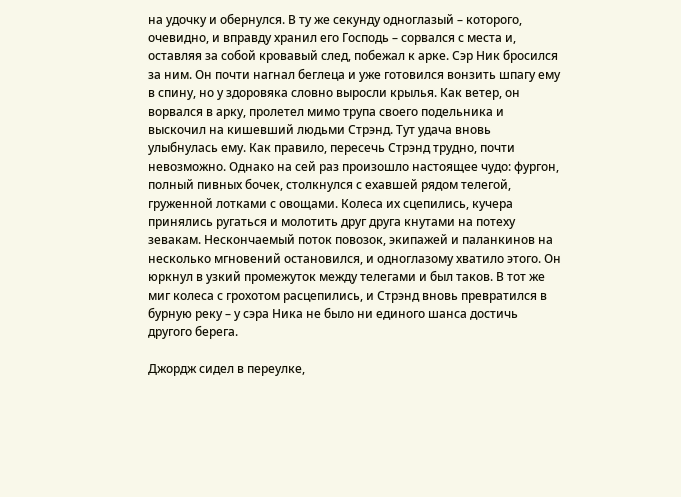на удочку и обернулся. В ту же секунду одноглазый – которого, очевидно, и вправду хранил его Господь – сорвался с места и, оставляя за собой кровавый след, побежал к арке. Сэр Ник бросился за ним. Он почти нагнал беглеца и уже готовился вонзить шпагу ему в спину, но у здоровяка словно выросли крылья. Как ветер, он ворвался в арку, пролетел мимо трупа своего подельника и выскочил на кишевший людьми Стрэнд. Тут удача вновь улыбнулась ему. Как правило, пересечь Стрэнд трудно, почти невозможно. Однако на сей раз произошло настоящее чудо: фургон, полный пивных бочек, столкнулся с ехавшей рядом телегой, груженной лотками с овощами. Колеса их сцепились, кучера принялись ругаться и молотить друг друга кнутами на потеху зевакам. Нескончаемый поток повозок, экипажей и паланкинов на несколько мгновений остановился, и одноглазому хватило этого. Он юркнул в узкий промежуток между телегами и был таков. В тот же миг колеса с грохотом расцепились, и Стрэнд вновь превратился в бурную реку – у сэра Ника не было ни единого шанса достичь другого берега.

Джордж сидел в переулке,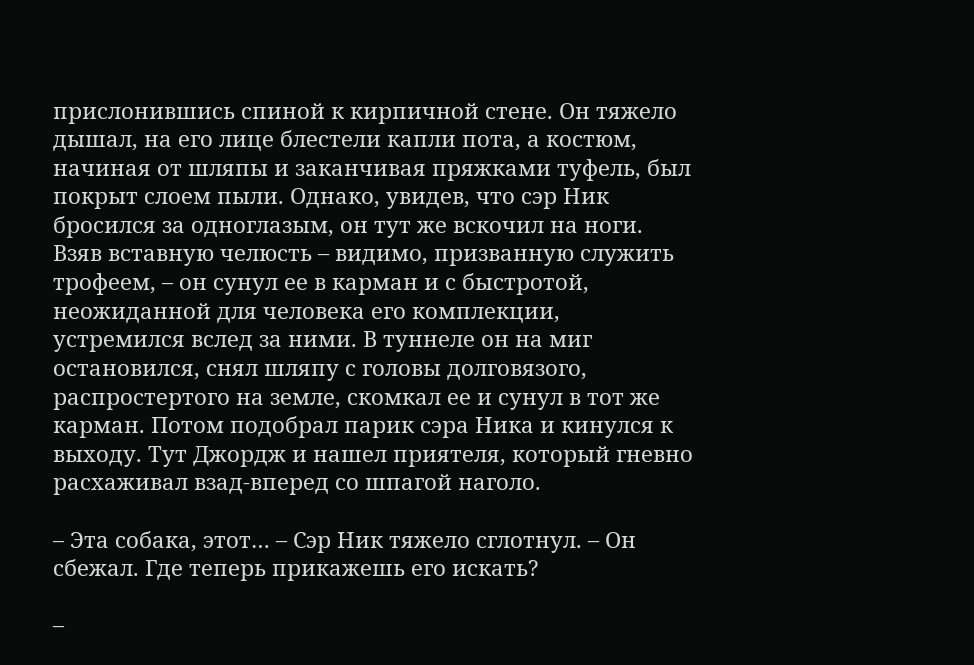прислонившись спиной к кирпичной стене. Он тяжело дышал, на его лице блестели капли пота, а костюм, начиная от шляпы и заканчивая пряжками туфель, был покрыт слоем пыли. Однако, увидев, что сэр Ник бросился за одноглазым, он тут же вскочил на ноги. Взяв вставную челюсть – видимо, призванную служить трофеем, – он сунул ее в карман и с быстротой, неожиданной для человека его комплекции, устремился вслед за ними. В туннеле он на миг остановился, снял шляпу с головы долговязого, распростертого на земле, скомкал ее и сунул в тот же карман. Потом подобрал парик сэра Ника и кинулся к выходу. Тут Джордж и нашел приятеля, который гневно расхаживал взад-вперед со шпагой наголо.

– Эта собака, этот… – Сэр Ник тяжело сглотнул. – Он сбежал. Где теперь прикажешь его искать?

–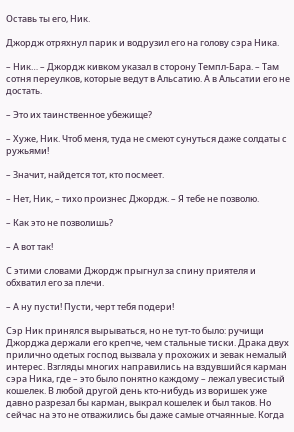Оставь ты его, Ник.

Джордж отряхнул парик и водрузил его на голову сэра Ника.

– Ник… – Джордж кивком указал в сторону Темпл-Бара. – Там сотня переулков, которые ведут в Альсатию. А в Альсатии его не достать.

– Это их таинственное убежище?

– Хуже, Ник. Чтоб меня, туда не смеют сунуться даже солдаты с ружьями!

– Значит, найдется тот, кто посмеет.

– Нет, Ник, – тихо произнес Джордж. – Я тебе не позволю.

– Как это не позволишь?

– А вот так!

С этими словами Джордж прыгнул за спину приятеля и обхватил его за плечи.

– А ну пусти! Пусти, черт тебя подери!

Сэр Ник принялся вырываться, но не тут-то было: ручищи Джорджа держали его крепче, чем стальные тиски. Драка двух прилично одетых господ вызвала у прохожих и зевак немалый интерес. Взгляды многих направились на вздувшийся карман сэра Ника, где – это было понятно каждому – лежал увесистый кошелек. В любой другой день кто-нибудь из воришек уже давно разрезал бы карман, выкрал кошелек и был таков. Но сейчас на это не отважились бы даже самые отчаянные. Когда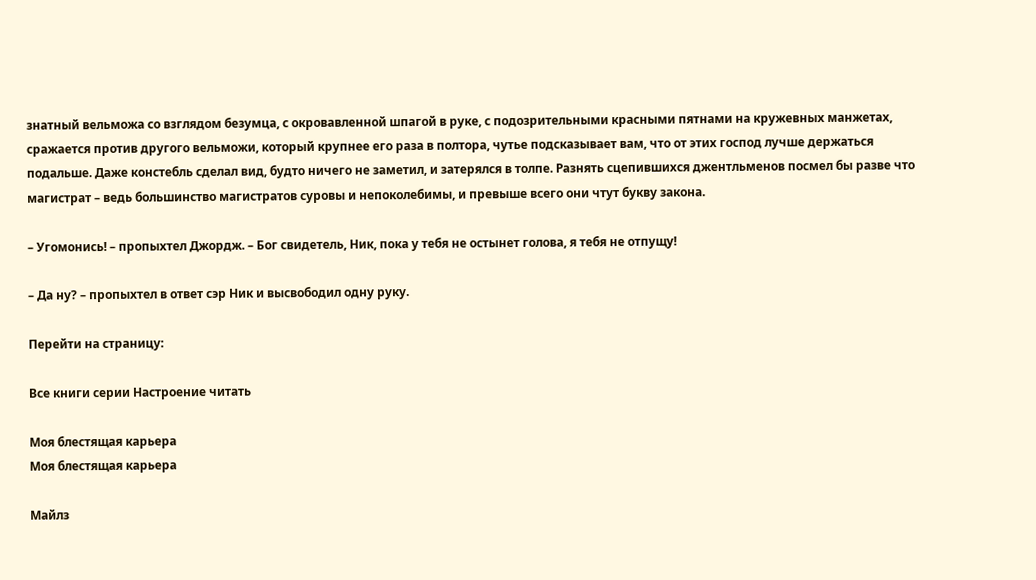знатный вельможа со взглядом безумца, с окровавленной шпагой в руке, с подозрительными красными пятнами на кружевных манжетах, сражается против другого вельможи, который крупнее его раза в полтора, чутье подсказывает вам, что от этих господ лучше держаться подальше. Даже констебль сделал вид, будто ничего не заметил, и затерялся в толпе. Разнять сцепившихся джентльменов посмел бы разве что магистрат – ведь большинство магистратов суровы и непоколебимы, и превыше всего они чтут букву закона.

– Угомонись! – пропыхтел Джордж. – Бог свидетель, Ник, пока у тебя не остынет голова, я тебя не отпущу!

– Да ну? – пропыхтел в ответ сэр Ник и высвободил одну руку.

Перейти на страницу:

Все книги серии Настроение читать

Моя блестящая карьера
Моя блестящая карьера

Майлз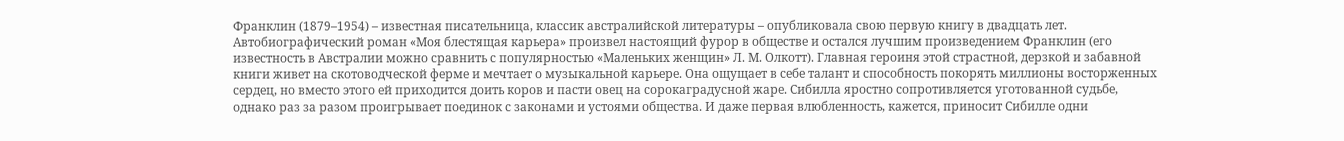Франклин (1879–1954) – известная писательница, классик австралийской литературы – опубликовала свою первую книгу в двадцать лет. Автобиографический роман «Моя блестящая карьера» произвел настоящий фурор в обществе и остался лучшим произведением Франклин (его известность в Австралии можно сравнить с популярностью «Маленьких женщин» Л. М. Олкотт). Главная героиня этой страстной, дерзкой и забавной книги живет на скотоводческой ферме и мечтает о музыкальной карьере. Она ощущает в себе талант и способность покорять миллионы восторженных сердец, но вместо этого ей приходится доить коров и пасти овец на сорокаградусной жаре. Сибилла яростно сопротивляется уготованной судьбе, однако раз за разом проигрывает поединок с законами и устоями общества. И даже первая влюбленность, кажется, приносит Сибилле одни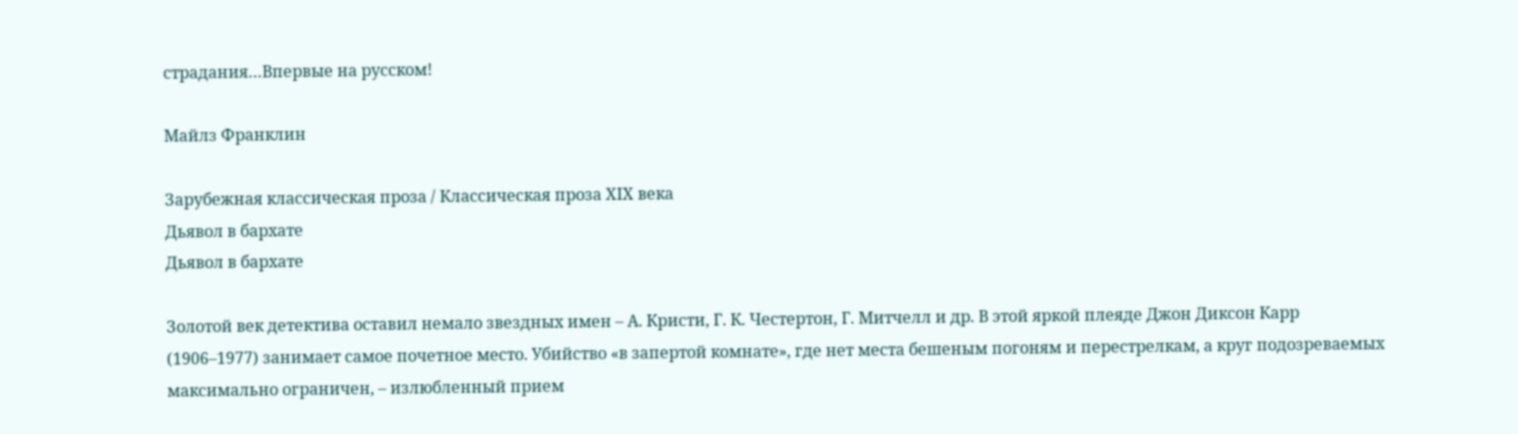страдания…Впервые на русском!

Майлз Франклин

Зарубежная классическая проза / Классическая проза ХIX века
Дьявол в бархате
Дьявол в бархате

Золотой век детектива оставил немало звездных имен – А. Кристи, Г. К. Честертон, Г. Митчелл и др. В этой яркой плеяде Джон Диксон Карр (1906–1977) занимает самое почетное место. Убийство «в запертой комнате», где нет места бешеным погоням и перестрелкам, а круг подозреваемых максимально ограничен, – излюбленный прием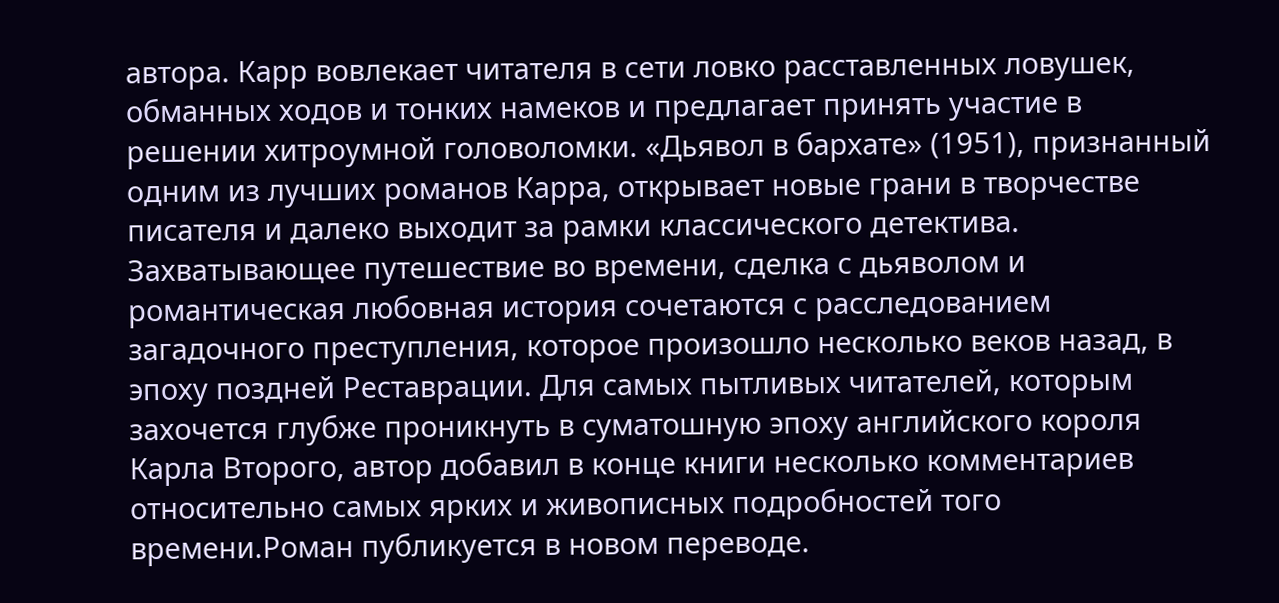автора. Карр вовлекает читателя в сети ловко расставленных ловушек, обманных ходов и тонких намеков и предлагает принять участие в решении хитроумной головоломки. «Дьявол в бархате» (1951), признанный одним из лучших романов Карра, открывает новые грани в творчестве писателя и далеко выходит за рамки классического детектива. Захватывающее путешествие во времени, сделка с дьяволом и романтическая любовная история сочетаются с расследованием загадочного преступления, которое произошло несколько веков назад, в эпоху поздней Реставрации. Для самых пытливых читателей, которым захочется глубже проникнуть в суматошную эпоху английского короля Карла Второго, автор добавил в конце книги несколько комментариев относительно самых ярких и живописных подробностей того времени.Роман публикуется в новом переводе.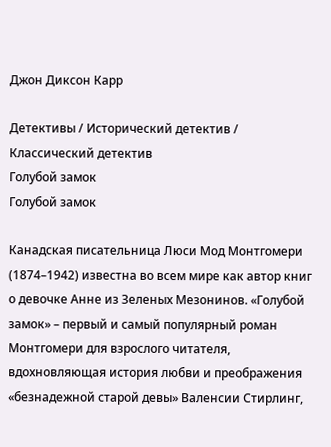Джон Диксон Карр

Детективы / Исторический детектив / Классический детектив
Голубой замок
Голубой замок

Канадская писательница Люси Мод Монтгомери (1874–1942) известна во всем мире как автор книг о девочке Анне из Зеленых Мезонинов. «Голубой замок» – первый и самый популярный роман Монтгомери для взрослого читателя, вдохновляющая история любви и преображения «безнадежной старой девы» Валенсии Стирлинг,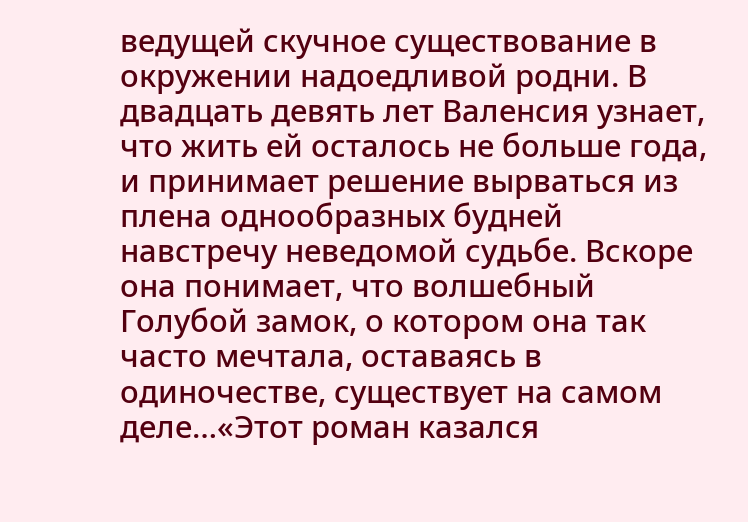ведущей скучное существование в окружении надоедливой родни. В двадцать девять лет Валенсия узнает, что жить ей осталось не больше года, и принимает решение вырваться из плена однообразных будней навстречу неведомой судьбе. Вскоре она понимает, что волшебный Голубой замок, о котором она так часто мечтала, оставаясь в одиночестве, существует на самом деле…«Этот роман казался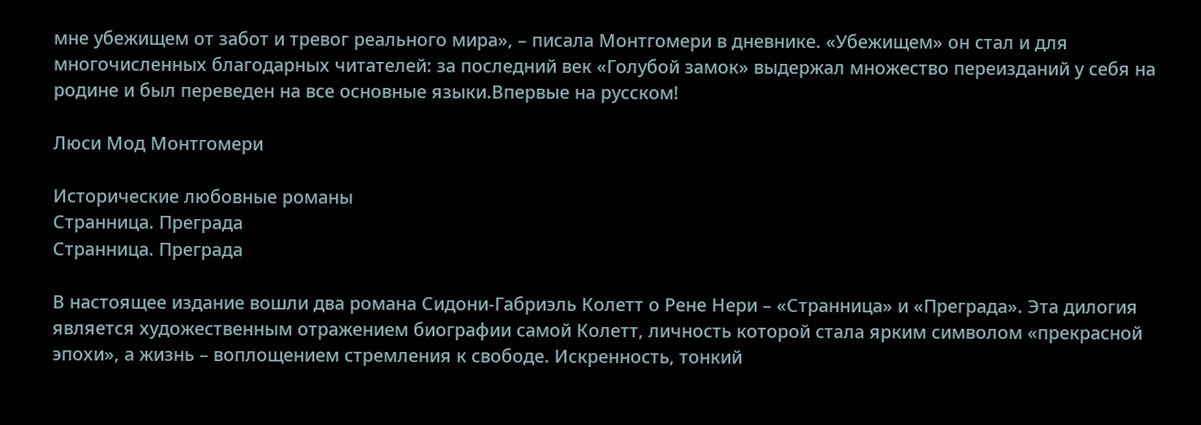мне убежищем от забот и тревог реального мира», – писала Монтгомери в дневнике. «Убежищем» он стал и для многочисленных благодарных читателей: за последний век «Голубой замок» выдержал множество переизданий у себя на родине и был переведен на все основные языки.Впервые на русском!

Люси Мод Монтгомери

Исторические любовные романы
Странница. Преграда
Странница. Преграда

В настоящее издание вошли два романа Сидони-Габриэль Колетт о Рене Нери – «Странница» и «Преграда». Эта дилогия является художественным отражением биографии самой Колетт, личность которой стала ярким символом «прекрасной эпохи», а жизнь – воплощением стремления к свободе. Искренность, тонкий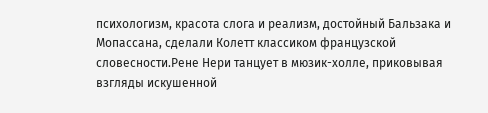психологизм, красота слога и реализм, достойный Бальзака и Мопассана, сделали Колетт классиком французской словесности.Рене Нери танцует в мюзик-холле, приковывая взгляды искушенной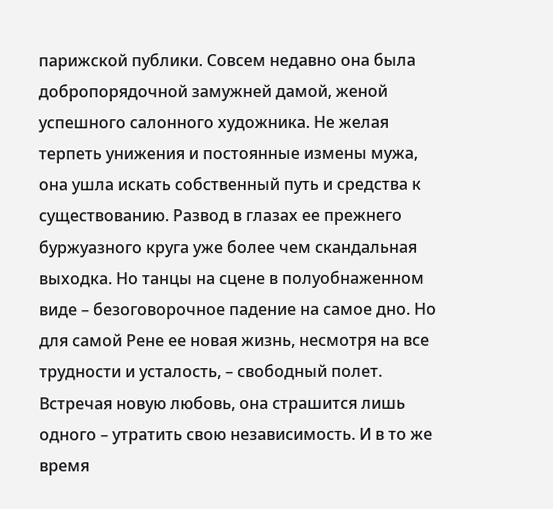парижской публики. Совсем недавно она была добропорядочной замужней дамой, женой успешного салонного художника. Не желая терпеть унижения и постоянные измены мужа, она ушла искать собственный путь и средства к существованию. Развод в глазах ее прежнего буржуазного круга уже более чем скандальная выходка. Но танцы на сцене в полуобнаженном виде – безоговорочное падение на самое дно. Но для самой Рене ее новая жизнь, несмотря на все трудности и усталость, – свободный полет. Встречая новую любовь, она страшится лишь одного – утратить свою независимость. И в то же время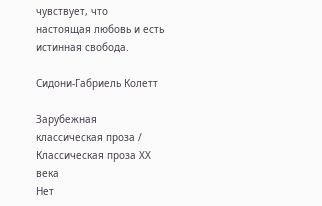чувствует, что настоящая любовь и есть истинная свобода.

Сидони-Габриель Колетт

Зарубежная классическая проза / Классическая проза ХX века
Нет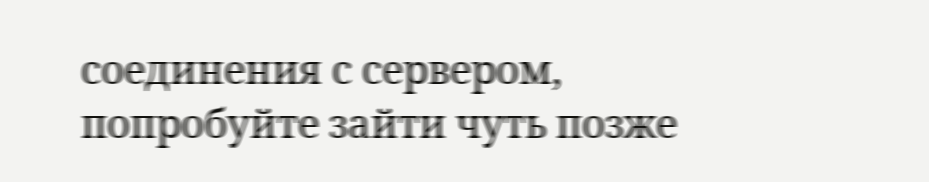соединения с сервером, попробуйте зайти чуть позже